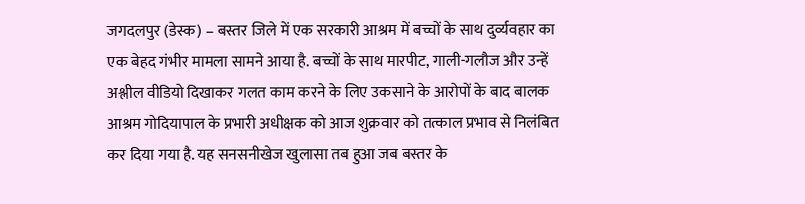जगदलपुर (डेस्क) – बस्तर जिले में एक सरकारी आश्रम में बच्चों के साथ दुर्व्यवहार का एक बेहद गंभीर मामला सामने आया है. बच्चों के साथ मारपीट, गाली-गलौज और उन्हें अश्लील वीडियो दिखाकर गलत काम करने के लिए उकसाने के आरोपों के बाद बालक आश्रम गोदियापाल के प्रभारी अधीक्षक को आज शुक्रवार को तत्काल प्रभाव से निलंबित कर दिया गया है. यह सनसनीखेज खुलासा तब हुआ जब बस्तर के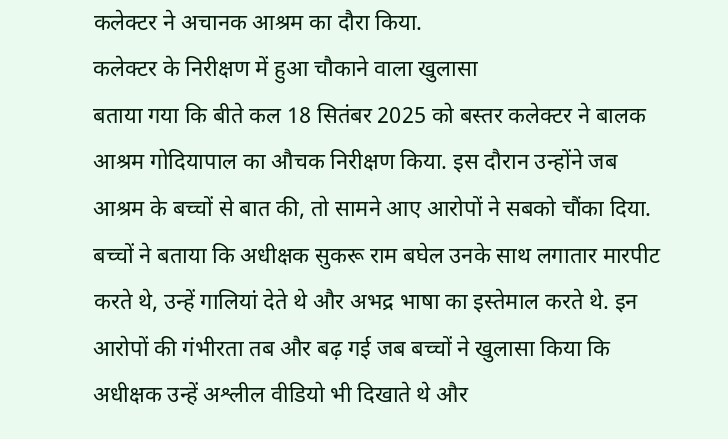कलेक्टर ने अचानक आश्रम का दौरा किया.
कलेक्टर के निरीक्षण में हुआ चौकाने वाला खुलासा
बताया गया कि बीते कल 18 सितंबर 2025 को बस्तर कलेक्टर ने बालक आश्रम गोदियापाल का औचक निरीक्षण किया. इस दौरान उन्होंने जब आश्रम के बच्चों से बात की, तो सामने आए आरोपों ने सबको चौंका दिया. बच्चों ने बताया कि अधीक्षक सुकरू राम बघेल उनके साथ लगातार मारपीट करते थे, उन्हें गालियां देते थे और अभद्र भाषा का इस्तेमाल करते थे. इन आरोपों की गंभीरता तब और बढ़ गई जब बच्चों ने खुलासा किया कि अधीक्षक उन्हें अश्लील वीडियो भी दिखाते थे और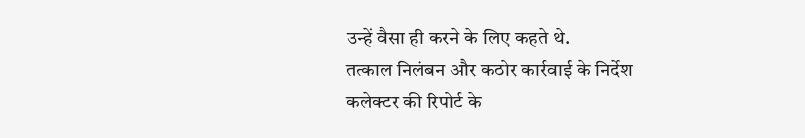उन्हें वैसा ही करने के लिए कहते थे.
तत्काल निलंबन और कठोर कार्रवाई के निर्देश
कलेक्टर की रिपोर्ट के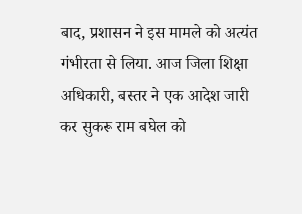बाद, प्रशासन ने इस मामले को अत्यंत गंभीरता से लिया. आज जिला शिक्षा अधिकारी, बस्तर ने एक आदेश जारी कर सुकरू राम बघेल को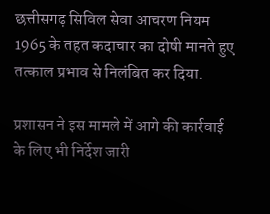छत्तीसगढ़ सिविल सेवा आचरण नियम 1965 के तहत कदाचार का दोषी मानते हुए तत्काल प्रभाव से निलंबित कर दिया.

प्रशासन ने इस मामले में आगे की कार्रवाई के लिए भी निर्देश जारी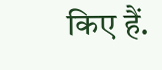किए हैं.